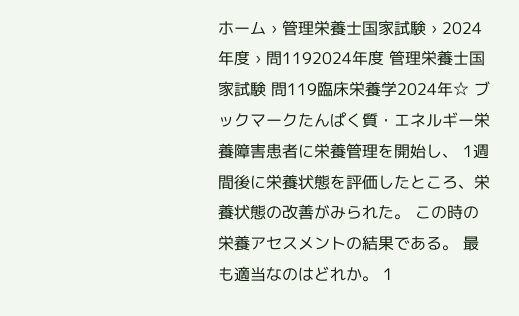ホーム › 管理栄養士国家試験 › 2024年度 › 問1192024年度 管理栄養士国家試験 問119臨床栄養学2024年☆ ブックマークたんぱく質・エネルギー栄養障害患者に栄養管理を開始し、 1週間後に栄養状態を評価したところ、栄養状態の改善がみられた。 この時の栄養アセスメントの結果である。 最も適当なのはどれか。 1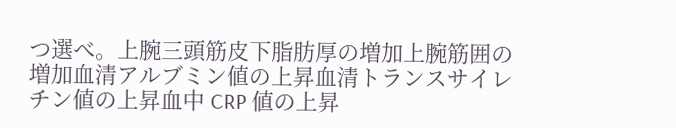つ選べ。上腕三頭筋皮下脂肪厚の増加上腕筋囲の増加血清アルブミン値の上昇血清トランスサイレチン値の上昇血中 CRP 値の上昇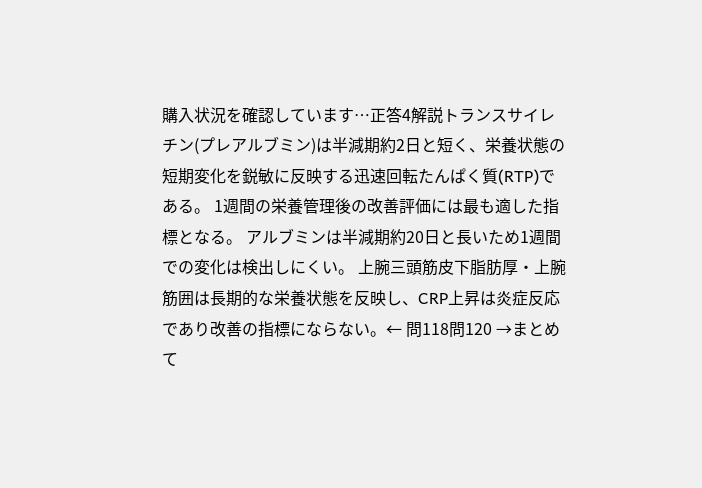購入状況を確認しています…正答4解説トランスサイレチン(プレアルブミン)は半減期約2日と短く、栄養状態の短期変化を鋭敏に反映する迅速回転たんぱく質(RTP)である。 1週間の栄養管理後の改善評価には最も適した指標となる。 アルブミンは半減期約20日と長いため1週間での変化は検出しにくい。 上腕三頭筋皮下脂肪厚・上腕筋囲は長期的な栄養状態を反映し、CRP上昇は炎症反応であり改善の指標にならない。← 問118問120 →まとめて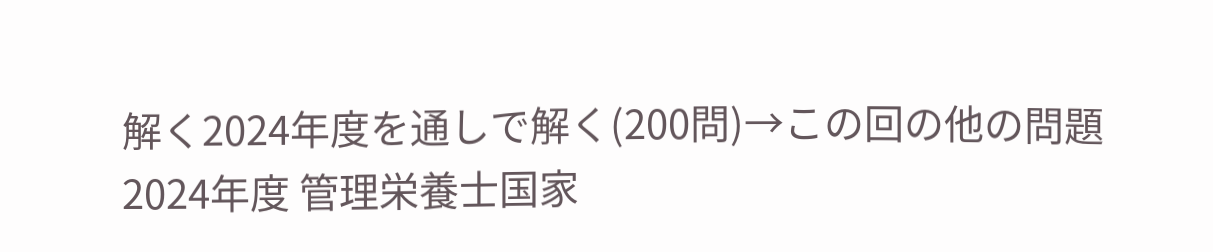解く2024年度を通しで解く(200問)→この回の他の問題2024年度 管理栄養士国家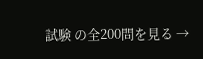試験 の全200問を見る →